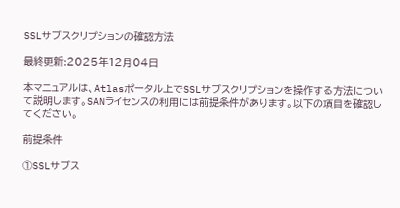SSLサブスクリプションの確認方法

最終更新:2025年12月04日

本マニュアルは、Atlasポータル上でSSLサブスクリプションを操作する方法について説明します。SANライセンスの利用には前提条件があります。以下の項目を確認してください。

前提条件

①SSLサブス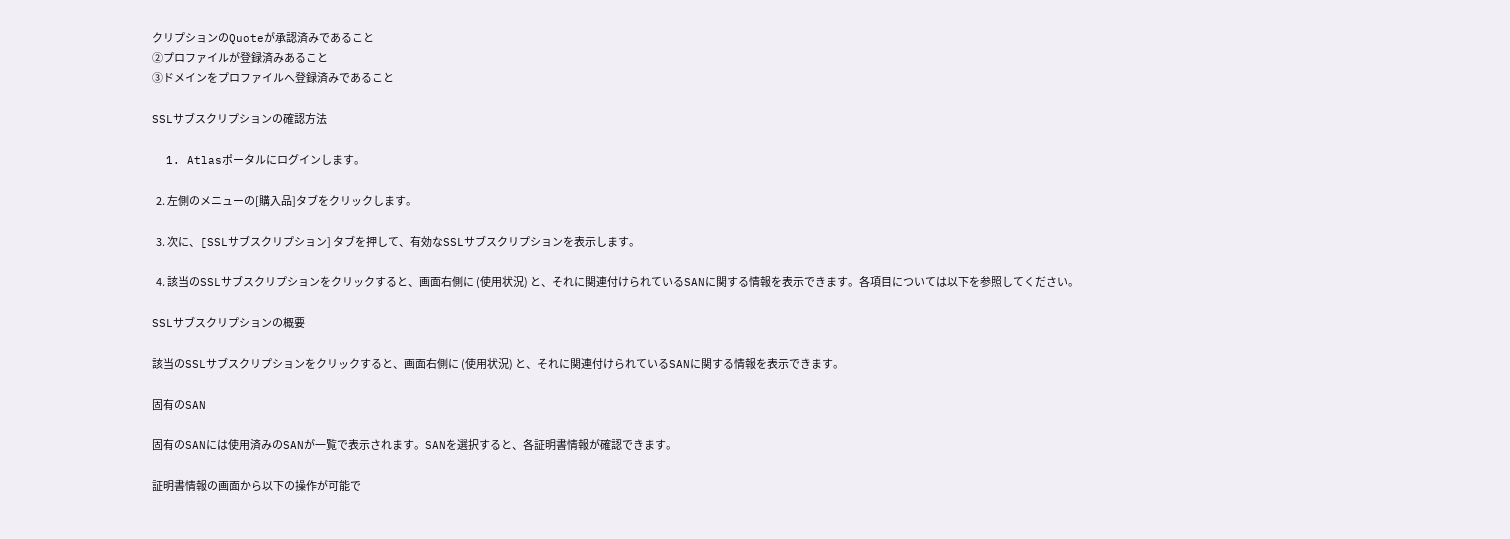クリプションのQuoteが承認済みであること
②プロファイルが登録済みあること
③ドメインをプロファイルへ登録済みであること

SSLサブスクリプションの確認方法

  1. Atlasポータルにログインします。

  2. 左側のメニューの[購入品]タブをクリックします。

  3. 次に、[SSLサブスクリプション] タブを押して、有効なSSLサブスクリプションを表示します。

  4. 該当のSSLサブスクリプションをクリックすると、画面右側に (使用状況) と、それに関連付けられているSANに関する情報を表示できます。各項目については以下を参照してください。

SSLサブスクリプションの概要

該当のSSLサブスクリプションをクリックすると、画面右側に (使用状況) と、それに関連付けられているSANに関する情報を表示できます。

固有のSAN

固有のSANには使用済みのSANが一覧で表示されます。SANを選択すると、各証明書情報が確認できます。

証明書情報の画面から以下の操作が可能で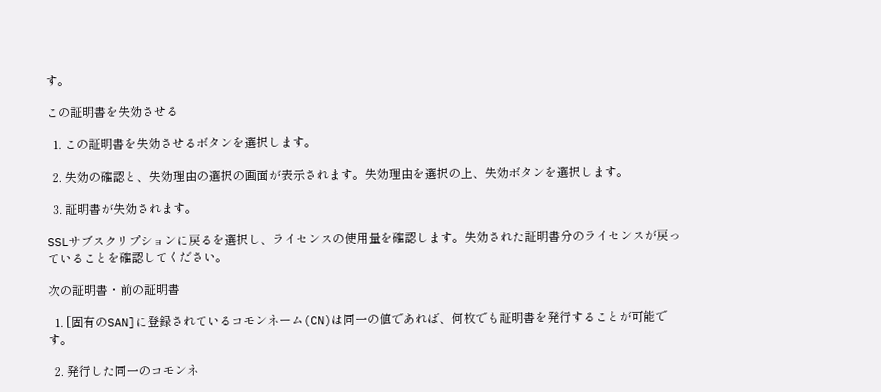す。

この証明書を失効させる

  1. この証明書を失効させるボタンを選択します。

  2. 失効の確認と、失効理由の選択の画面が表示されます。失効理由を選択の上、失効ボタンを選択します。

  3. 証明書が失効されます。

SSLサブスクリプションに戻るを選択し、ライセンスの使用量を確認します。失効された証明書分のライセンスが戻っていることを確認してください。

次の証明書・前の証明書

  1. [固有のSAN]に登録されているコモンネーム(CN)は同一の値であれば、何枚でも証明書を発行することが可能です。

  2. 発行した同一のコモンネ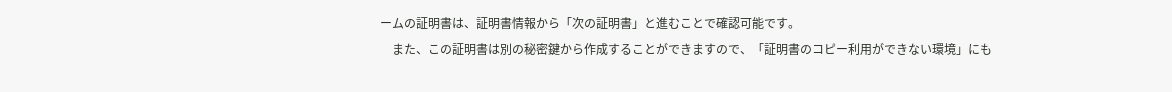ームの証明書は、証明書情報から「次の証明書」と進むことで確認可能です。
    また、この証明書は別の秘密鍵から作成することができますので、「証明書のコピー利用ができない環境」にも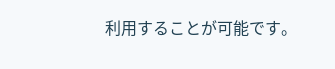利用することが可能です。